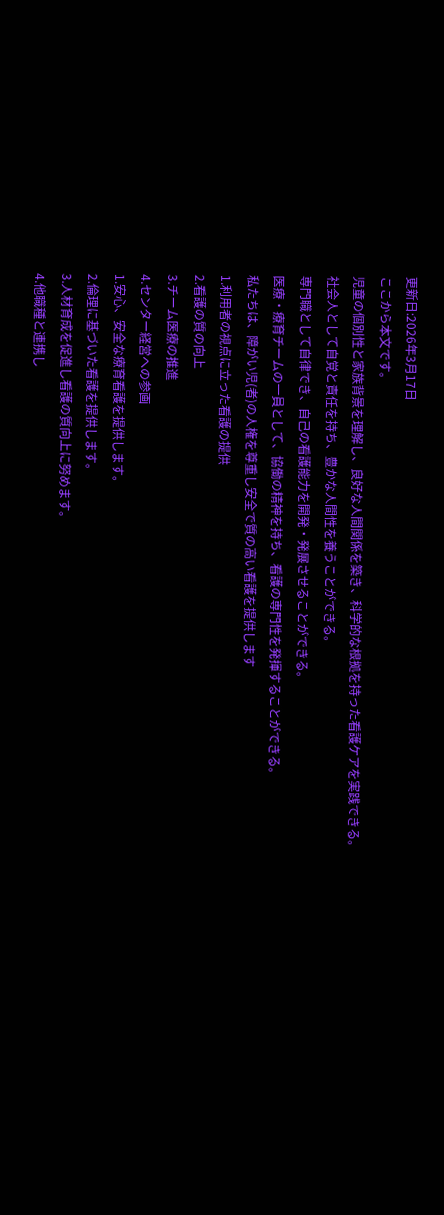更新日:2026年3月17日
ここから本文です。
児童の個別性と家族背景を理解し、良好な人間関係を築き、科学的な根拠を持った看護ケアを実践できる。
社会人として自覚と責任を持ち、豊かな人間性を養うことができる。
専門職として自律でき、自己の看護能力を開発・発展させることができる。
医療・療育チームの一員として、協働の精神を持ち、看護の専門性を発揮することができる。
私たちは、障がい児(者)の人権を尊重し安全で質の高い看護を提供します
1.利用者の視点に立った看護の提供
2.看護の質の向上
3.チーム医療の推進
4.センター経営への参画
1.安心、安全な療育看護を提供します。
2.倫理に基づいた看護を提供します。
3.人材育成を促進し看護の質向上に努めます。
4.他職種と連携し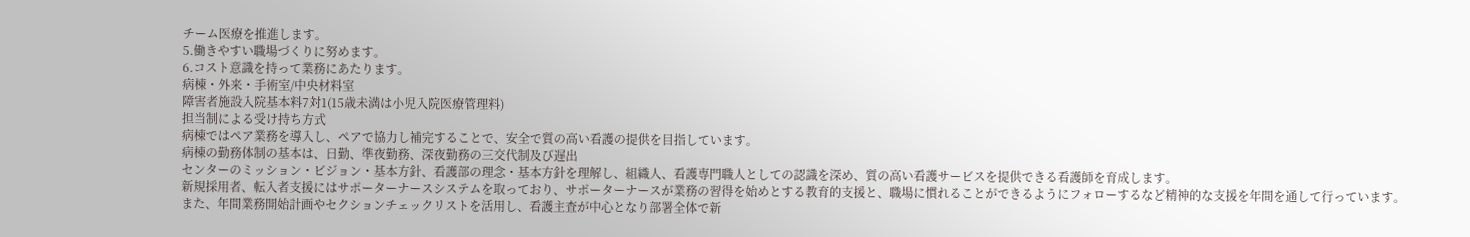チーム医療を推進します。
5.働きやすい職場づくりに努めます。
6.コスト意識を持って業務にあたります。
病棟・外来・手術室/中央材料室
障害者施設入院基本料7対1(15歳未満は小児入院医療管理料)
担当制による受け持ち方式
病棟ではペア業務を導入し、ペアで協力し補完することで、安全で質の高い看護の提供を目指しています。
病棟の勤務体制の基本は、日勤、準夜勤務、深夜勤務の三交代制及び遅出
センターのミッション・ビジョン・基本方針、看護部の理念・基本方針を理解し、組織人、看護専門職人としての認識を深め、質の高い看護サービスを提供できる看護師を育成します。
新規採用者、転入者支援にはサポーターナースシステムを取っており、サポーターナースが業務の習得を始めとする教育的支援と、職場に慣れることができるようにフォローするなど精神的な支援を年間を通して行っています。
また、年間業務開始計画やセクションチェックリストを活用し、看護主査が中心となり部署全体で新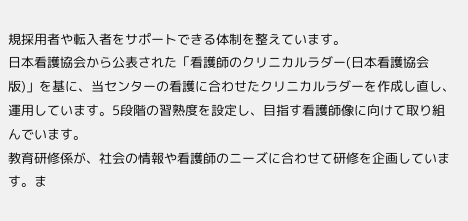規採用者や転入者をサポートできる体制を整えています。
日本看護協会から公表された「看護師のクリニカルラダー(日本看護協会版)」を基に、当センターの看護に合わせたクリニカルラダーを作成し直し、運用しています。5段階の習熟度を設定し、目指す看護師像に向けて取り組んでいます。
教育研修係が、社会の情報や看護師のニーズに合わせて研修を企画しています。ま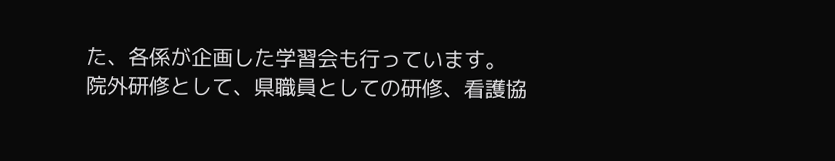た、各係が企画した学習会も行っています。
院外研修として、県職員としての研修、看護協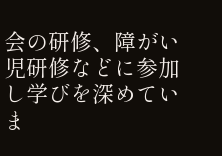会の研修、障がい児研修などに参加し学びを深めていま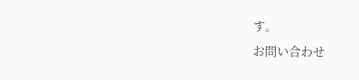す。
お問い合わせ